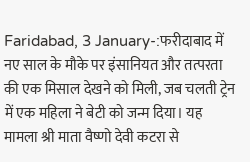Faridabad, 3 January-:फरीदाबाद में नए साल के मौके पर इंसानियत और तत्परता की एक मिसाल देखने को मिली, जब चलती ट्रेन में एक महिला ने बेटी को जन्म दिया। यह मामला श्री माता वैष्णो देवी कटरा से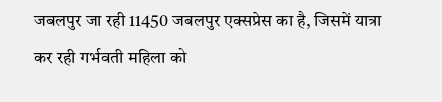जबलपुर जा रही 11450 जबलपुर एक्सप्रेस का है, जिसमें यात्रा कर रही गर्भवती महिला को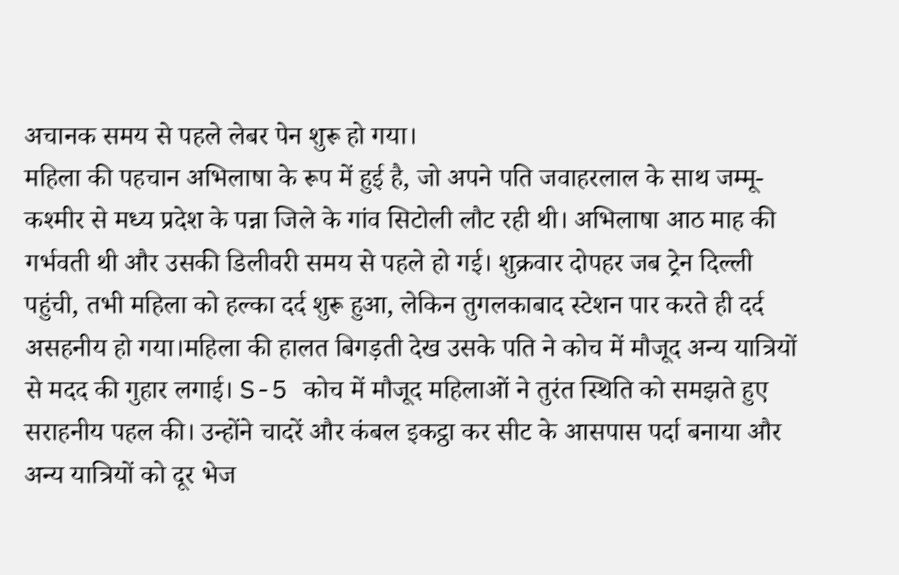अचानक समय से पहले लेबर पेन शुरू हो गया।
महिला की पहचान अभिलाषा के रूप में हुई है, जो अपने पति जवाहरलाल के साथ जम्मू-कश्मीर से मध्य प्रदेश के पन्ना जिले के गांव सिटोली लौट रही थी। अभिलाषा आठ माह की गर्भवती थी और उसकी डिलीवरी समय से पहले हो गई। शुक्रवार दोपहर जब ट्रेन दिल्ली पहुंची, तभी महिला को हल्का दर्द शुरू हुआ, लेकिन तुगलकाबाद स्टेशन पार करते ही दर्द असहनीय हो गया।महिला की हालत बिगड़ती देख उसके पति ने कोच में मौजूद अन्य यात्रियों से मदद की गुहार लगाई। S-5 कोच में मौजूद महिलाओं ने तुरंत स्थिति को समझते हुए सराहनीय पहल की। उन्होंने चादरें और कंबल इकट्ठा कर सीट के आसपास पर्दा बनाया और अन्य यात्रियों को दूर भेज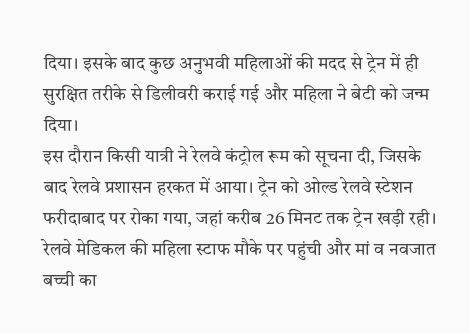दिया। इसके बाद कुछ अनुभवी महिलाओं की मदद से ट्रेन में ही सुरक्षित तरीके से डिलीवरी कराई गई और महिला ने बेटी को जन्म दिया।
इस दौरान किसी यात्री ने रेलवे कंट्रोल रूम को सूचना दी, जिसके बाद रेलवे प्रशासन हरकत में आया। ट्रेन को ओल्ड रेलवे स्टेशन फरीदाबाद पर रोका गया, जहां करीब 26 मिनट तक ट्रेन खड़ी रही। रेलवे मेडिकल की महिला स्टाफ मौके पर पहुंची और मां व नवजात बच्ची का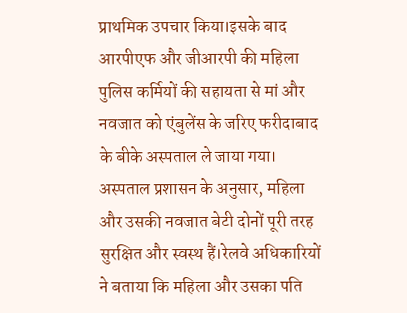प्राथमिक उपचार किया।इसके बाद आरपीएफ और जीआरपी की महिला पुलिस कर्मियों की सहायता से मां और नवजात को एंबुलेंस के जरिए फरीदाबाद के बीके अस्पताल ले जाया गया। अस्पताल प्रशासन के अनुसार, महिला और उसकी नवजात बेटी दोनों पूरी तरह सुरक्षित और स्वस्थ हैं।रेलवे अधिकारियों ने बताया कि महिला और उसका पति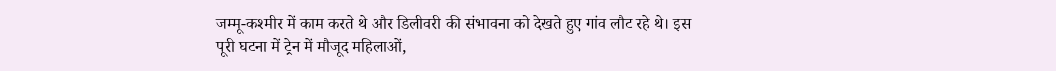जम्मू-कश्मीर में काम करते थे और डिलीवरी की संभावना को देखते हुए गांव लौट रहे थे। इस पूरी घटना में ट्रेन में मौजूद महिलाओं,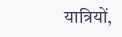यात्रियों,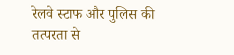रेलवे स्टाफ और पुलिस की तत्परता से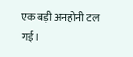एक बड़ी अनहोनी टल गई।